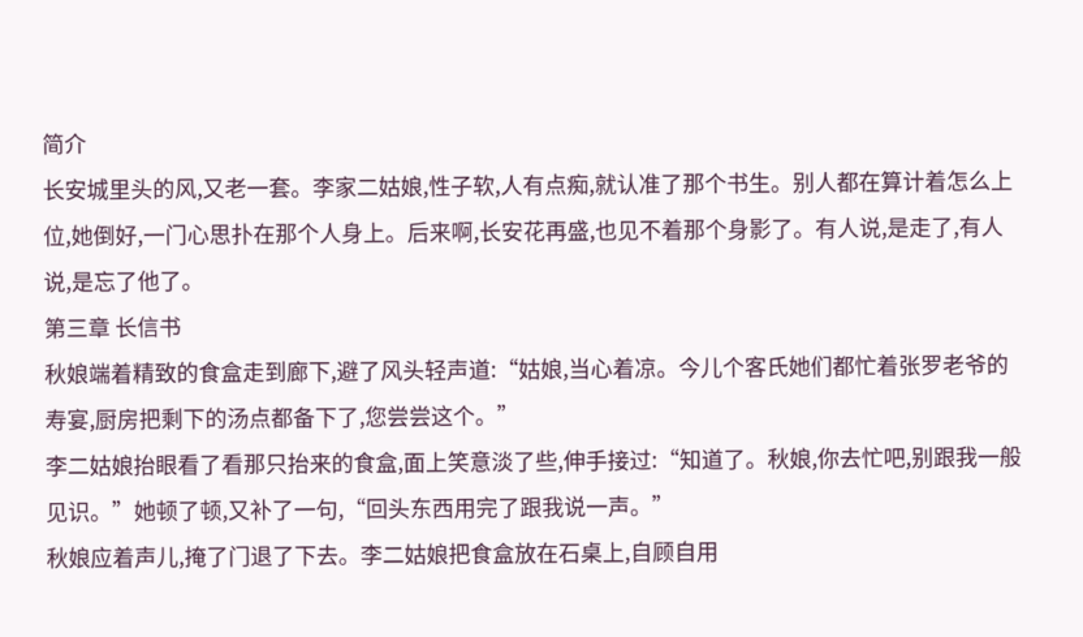简介
长安城里头的风,又老一套。李家二姑娘,性子软,人有点痴,就认准了那个书生。别人都在算计着怎么上位,她倒好,一门心思扑在那个人身上。后来啊,长安花再盛,也见不着那个身影了。有人说,是走了,有人说,是忘了他了。
第三章 长信书
秋娘端着精致的食盒走到廊下,避了风头轻声道:“姑娘,当心着凉。今儿个客氏她们都忙着张罗老爷的寿宴,厨房把剩下的汤点都备下了,您尝尝这个。”
李二姑娘抬眼看了看那只抬来的食盒,面上笑意淡了些,伸手接过:“知道了。秋娘,你去忙吧,别跟我一般见识。”她顿了顿,又补了一句,“回头东西用完了跟我说一声。”
秋娘应着声儿,掩了门退了下去。李二姑娘把食盒放在石桌上,自顾自用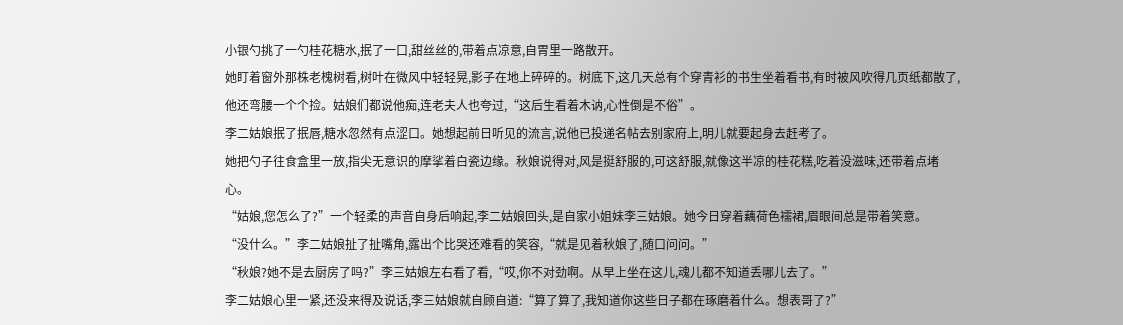小银勺挑了一勺桂花糖水,抿了一口,甜丝丝的,带着点凉意,自胃里一路散开。
她盯着窗外那株老槐树看,树叶在微风中轻轻晃,影子在地上碎碎的。树底下,这几天总有个穿青衫的书生坐着看书,有时被风吹得几页纸都散了,他还弯腰一个个捡。姑娘们都说他痴,连老夫人也夸过,“这后生看着木讷,心性倒是不俗”。
李二姑娘抿了抿唇,糖水忽然有点涩口。她想起前日听见的流言,说他已投递名帖去别家府上,明儿就要起身去赶考了。
她把勺子往食盒里一放,指尖无意识的摩挲着白瓷边缘。秋娘说得对,风是挺舒服的,可这舒服,就像这半凉的桂花糕,吃着没滋味,还带着点堵心。
“姑娘,您怎么了?”一个轻柔的声音自身后响起,李二姑娘回头,是自家小姐妹李三姑娘。她今日穿着藕荷色襦裙,眉眼间总是带着笑意。
“没什么。”李二姑娘扯了扯嘴角,露出个比哭还难看的笑容,“就是见着秋娘了,随口问问。”
“秋娘?她不是去厨房了吗?”李三姑娘左右看了看,“哎,你不对劲啊。从早上坐在这儿,魂儿都不知道丢哪儿去了。”
李二姑娘心里一紧,还没来得及说话,李三姑娘就自顾自道:“算了算了,我知道你这些日子都在琢磨着什么。想表哥了?”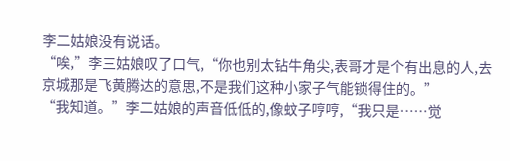李二姑娘没有说话。
“唉,”李三姑娘叹了口气,“你也别太钻牛角尖,表哥才是个有出息的人,去京城那是飞黄腾达的意思,不是我们这种小家子气能锁得住的。”
“我知道。”李二姑娘的声音低低的,像蚊子哼哼,“我只是……觉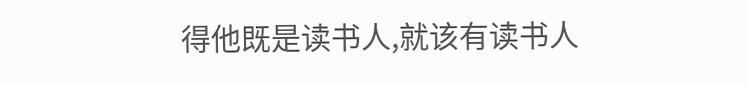得他既是读书人,就该有读书人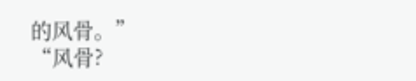的风骨。”
“风骨?